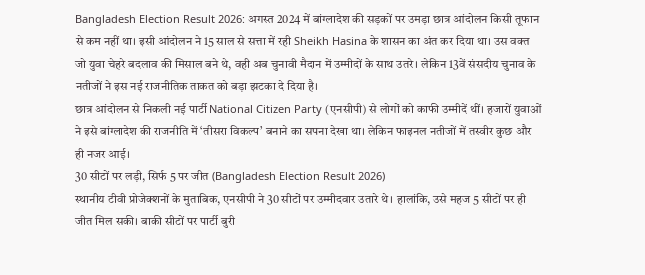Bangladesh Election Result 2026: अगस्त 2024 में बांग्लादेश की सड़कों पर उमड़ा छात्र आंदोलन किसी तूफान से कम नहीं था। इसी आंदोलन ने 15 साल से सत्ता में रही Sheikh Hasina के शासन का अंत कर दिया था। उस वक्त जो युवा चेहरे बदलाव की मिसाल बने थे, वही अब चुनावी मैदान में उम्मीदों के साथ उतरे। लेकिन 13वें संसदीय चुनाव के नतीजों ने इस नई राजनीतिक ताकत को बड़ा झटका दे दिया है।
छात्र आंदोलन से निकली नई पार्टी National Citizen Party (एनसीपी) से लोगों को काफी उम्मीदें थीं। हजारों युवाओं ने इसे बांग्लादेश की राजनीति में ‘तीसरा विकल्प’ बनाने का सपना देखा था। लेकिन फाइनल नतीजों में तस्वीर कुछ और ही नजर आई।
30 सीटों पर लड़ी, सिर्फ 5 पर जीत (Bangladesh Election Result 2026)
स्थानीय टीवी प्रोजेक्शनों के मुताबिक, एनसीपी ने 30 सीटों पर उम्मीदवार उतारे थे। हालांकि, उसे महज 5 सीटों पर ही जीत मिल सकी। बाकी सीटों पर पार्टी बुरी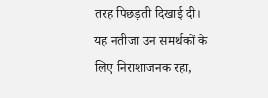तरह पिछड़ती दिखाई दी। यह नतीजा उन समर्थकों के लिए निराशाजनक रहा,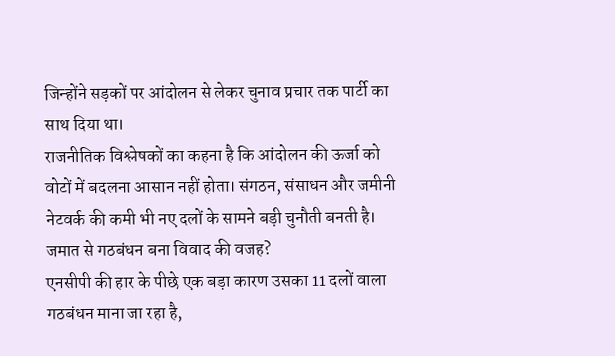जिन्होंने सड़कों पर आंदोलन से लेकर चुनाव प्रचार तक पार्टी का साथ दिया था।
राजनीतिक विश्लेषकों का कहना है कि आंदोलन की ऊर्जा को वोटों में बदलना आसान नहीं होता। संगठन, संसाधन और जमीनी नेटवर्क की कमी भी नए दलों के सामने बड़ी चुनौती बनती है।
जमात से गठबंधन बना विवाद की वजह?
एनसीपी की हार के पीछे एक बड़ा कारण उसका 11 दलों वाला गठबंधन माना जा रहा है,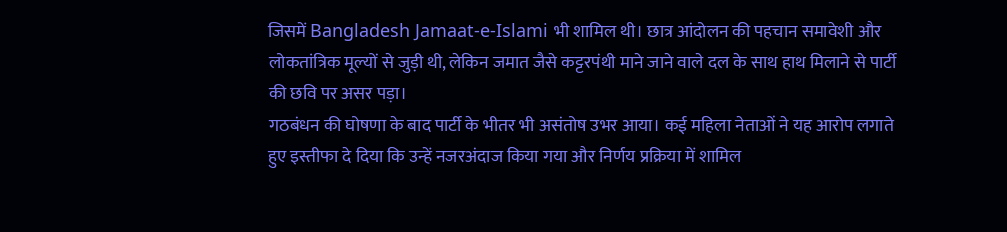जिसमें Bangladesh Jamaat-e-Islami भी शामिल थी। छात्र आंदोलन की पहचान समावेशी और लोकतांत्रिक मूल्यों से जुड़ी थी, लेकिन जमात जैसे कट्टरपंथी माने जाने वाले दल के साथ हाथ मिलाने से पार्टी की छवि पर असर पड़ा।
गठबंधन की घोषणा के बाद पार्टी के भीतर भी असंतोष उभर आया। कई महिला नेताओं ने यह आरोप लगाते हुए इस्तीफा दे दिया कि उन्हें नजरअंदाज किया गया और निर्णय प्रक्रिया में शामिल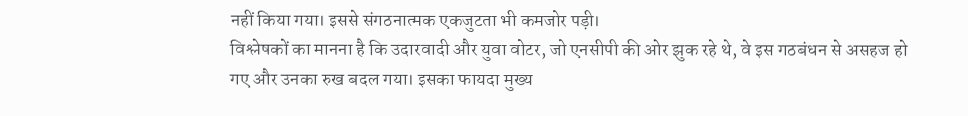नहीं किया गया। इससे संगठनात्मक एकजुटता भी कमजोर पड़ी।
विश्लेषकों का मानना है कि उदारवादी और युवा वोटर, जो एनसीपी की ओर झुक रहे थे, वे इस गठबंधन से असहज हो गए और उनका रुख बदल गया। इसका फायदा मुख्य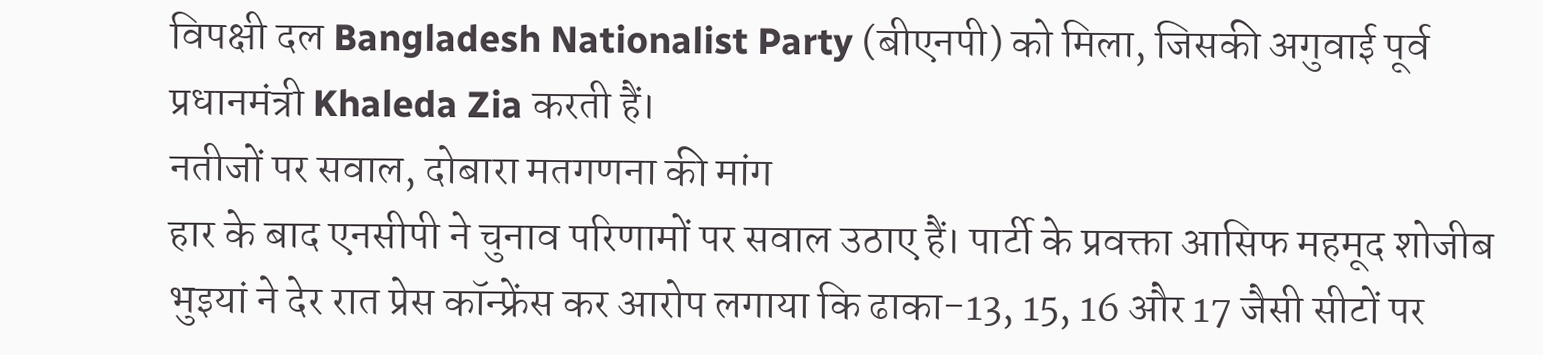विपक्षी दल Bangladesh Nationalist Party (बीएनपी) को मिला, जिसकी अगुवाई पूर्व प्रधानमंत्री Khaleda Zia करती हैं।
नतीजों पर सवाल, दोबारा मतगणना की मांग
हार के बाद एनसीपी ने चुनाव परिणामों पर सवाल उठाए हैं। पार्टी के प्रवक्ता आसिफ महमूद शोजीब भुइयां ने देर रात प्रेस कॉन्फ्रेंस कर आरोप लगाया कि ढाका-13, 15, 16 और 17 जैसी सीटों पर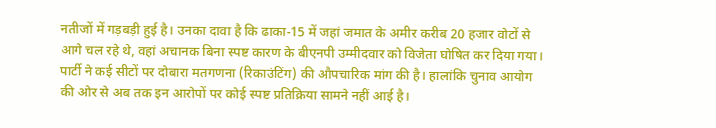नतीजों में गड़बड़ी हुई है। उनका दावा है कि ढाका-15 में जहां जमात के अमीर करीब 20 हजार वोटों से आगे चल रहे थे, वहां अचानक बिना स्पष्ट कारण के बीएनपी उम्मीदवार को विजेता घोषित कर दिया गया।
पार्टी ने कई सीटों पर दोबारा मतगणना (रिकाउंटिंग) की औपचारिक मांग की है। हालांकि चुनाव आयोग की ओर से अब तक इन आरोपों पर कोई स्पष्ट प्रतिक्रिया सामने नहीं आई है।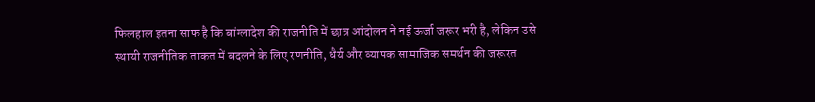फिलहाल इतना साफ है कि बांग्लादेश की राजनीति में छात्र आंदोलन ने नई ऊर्जा जरूर भरी है, लेकिन उसे स्थायी राजनीतिक ताकत में बदलने के लिए रणनीति, धैर्य और व्यापक सामाजिक समर्थन की जरूरत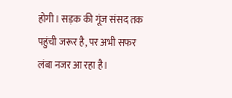होगी। सड़क की गूंज संसद तक पहुंची जरूर है, पर अभी सफर लंबा नजर आ रहा है।